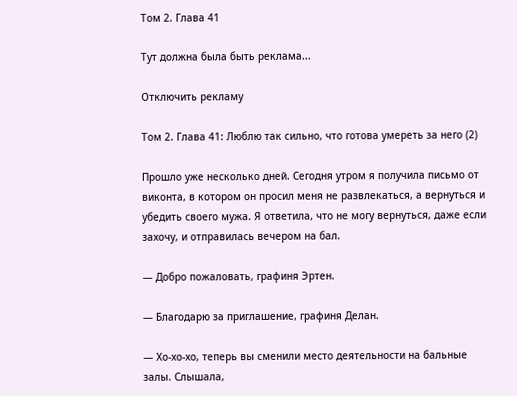Том 2. Глава 41

Тут должна была быть реклама...

Отключить рекламу

Том 2. Глава 41: Люблю так сильно, что готова умереть за него (2)

Прошло уже несколько дней. Сегодня утром я получила письмо от виконта, в котором он просил меня не развлекаться, а вернуться и убедить своего мужа. Я ответила, что не могу вернуться, даже если захочу, и отправилась вечером на бал.

― Добро пожаловать, графиня Эртен.

― Благодарю за приглашение, графиня Делан.

― Хо-хо-хо, теперь вы сменили место деятельности на бальные залы. Слышала,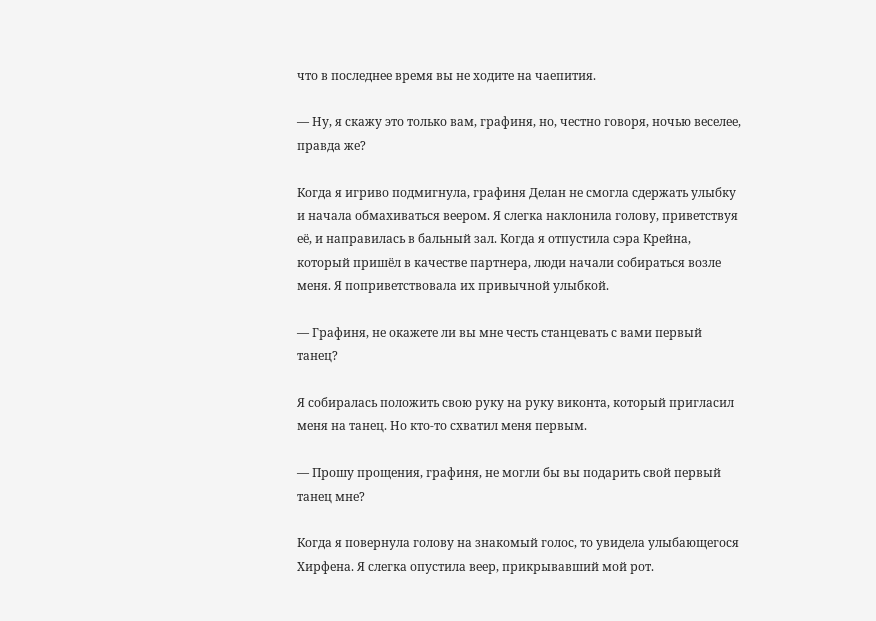что в последнее время вы не ходите на чаепития.

― Ну, я скажу это только вам, графиня, но, честно говоря, ночью веселее, правда же?

Когда я игриво подмигнула, графиня Делан не смогла сдержать улыбку и начала обмахиваться веером. Я слегка наклонила голову, приветствуя её, и направилась в бальный зал. Когда я отпустила сэра Крейна, который пришёл в качестве партнера, люди начали собираться возле меня. Я поприветствовала их привычной улыбкой.

― Графиня, не окажете ли вы мне честь станцевать с вами первый танец?

Я собиралась положить свою руку на руку виконта, который пригласил меня на танец. Но кто-то схватил меня первым.

― Прошу прощения, графиня, не могли бы вы подарить свой первый танец мне?

Когда я повернула голову на знакомый голос, то увидела улыбающегося Хирфена. Я слегка опустила веер, прикрывавший мой рот.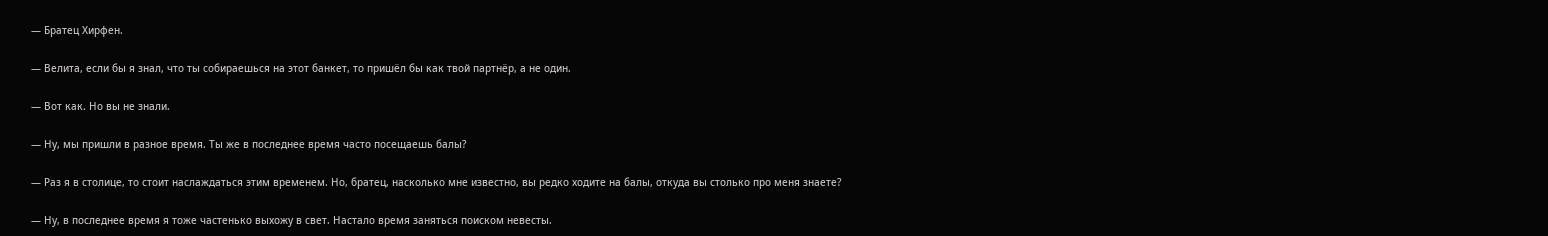― Братец Хирфен.

― Велита, если бы я знал, что ты собираешься на этот банкет, то пришёл бы как твой партнёр, а не один.

― Вот как. Но вы не знали.

― Ну, мы пришли в разное время. Ты же в последнее время часто посещаешь балы?

― Раз я в столице, то стоит наслаждаться этим временем. Но, братец, насколько мне известно, вы редко ходите на балы, откуда вы столько про меня знаете?

― Ну, в последнее время я тоже частенько выхожу в свет. Настало время заняться поиском невесты.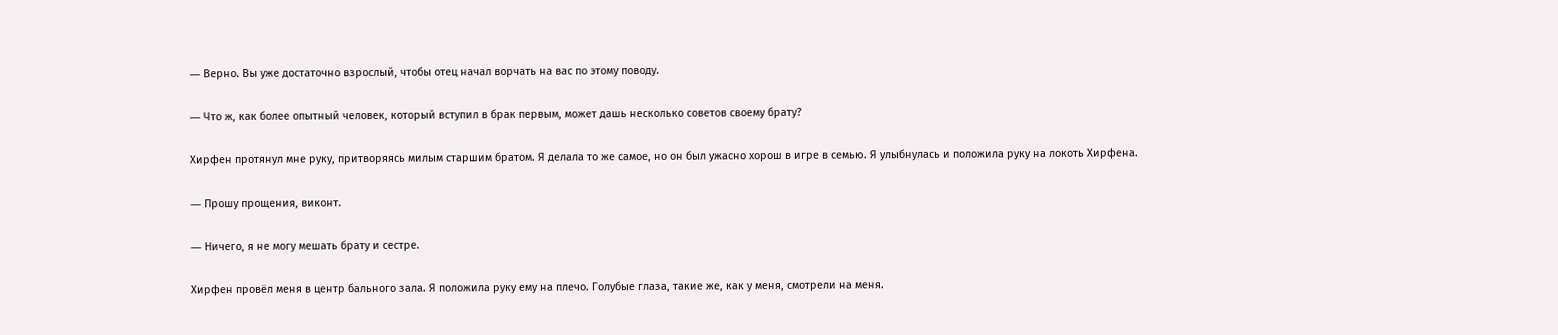― Верно. Вы уже достаточно взрослый, чтобы отец начал ворчать на вас по этому поводу.

― Что ж, как более опытный человек, который вступил в брак первым, может дашь несколько советов своему брату?

Хирфен протянул мне руку, притворяясь милым старшим братом. Я делала то же самое, но он был ужасно хорош в игре в семью. Я улыбнулась и положила руку на локоть Хирфена.

― Прошу прощения, виконт.

― Ничего, я не могу мешать брату и сестре.

Хирфен провёл меня в центр бального зала. Я положила руку ему на плечо. Голубые глаза, такие же, как у меня, смотрели на меня.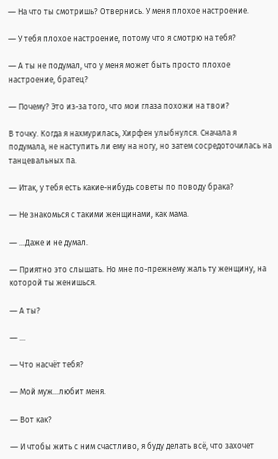― На что ты смотришь? Отвернись. У меня плохое настроение.

― У тебя плохое настроение, потому что я смотрю на тебя?

― А ты не подумал, что у меня может быть просто плохое настроение, братец?

― Почему? Это из-за того, что мои глаза похожи на твои?

В точку. Когда я нахмурилась, Хирфен улыбнулся. Сначала я подумала, не наступить ли ему на ногу, но затем сосредоточилась на танцевальных па.

― Итак, у тебя есть какие-нибудь советы по поводу брака?

― Не знакомься с такими женщинами, как мама.

― …Даже и не думал.

― Приятно это слышать. Но мне по-прежнему жаль ту женщину, на которой ты женишься.

― А ты?

― …

― Что насчёт тебя?

― Мой муж…любит меня.

― Вот как?

― И чтобы жить с ним счастливо, я буду делать всё, что захочет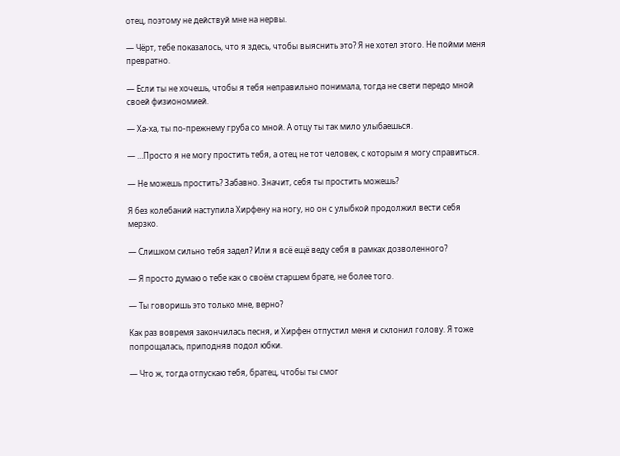отец, поэтому не действуй мне на нервы.

― Чёрт, тебе показалось, что я здесь, чтобы выяснить это? Я не хотел этого. Не пойми меня превратно.

― Если ты не хочешь, чтобы я тебя неправильно понимала, тогда не свети передо мной своей физиономией.

― Ха-ха, ты по-прежнему груба со мной. А отцу ты так мило улыбаешься.

― …Просто я не могу простить тебя, а отец не тот человек, с которым я могу справиться.

― Не можешь простить? Забавно. Значит, себя ты простить можешь?

Я без колебаний наступила Хирфену на ногу, но он с улыбкой продолжил вести себя мерзко.

― Слишком сильно тебя задел? Или я всё ещё веду себя в рамках дозволенного?

― Я просто думаю о тебе как о своём старшем брате, не более того.

― Ты говоришь это только мне, верно?

Как раз вовремя закончилась песня, и Хирфен отпустил меня и склонил голову. Я тоже попрощалась, приподняв подол юбки.

― Что ж, тогда отпускаю тебя, братец, чтобы ты смог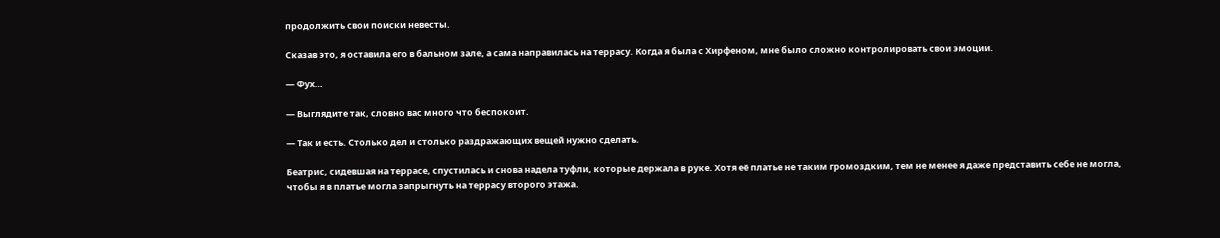продолжить свои поиски невесты.

Сказав это, я оставила его в бальном зале, а сама направилась на террасу. Когда я была с Хирфеном, мне было сложно контролировать свои эмоции.

― Фух…

― Выглядите так, словно вас много что беспокоит.

― Так и есть. Столько дел и столько раздражающих вещей нужно сделать.

Беатрис, сидевшая на террасе, спустилась и снова надела туфли, которые держала в руке. Хотя её платье не таким громоздким, тем не менее я даже представить себе не могла, чтобы я в платье могла запрыгнуть на террасу второго этажа.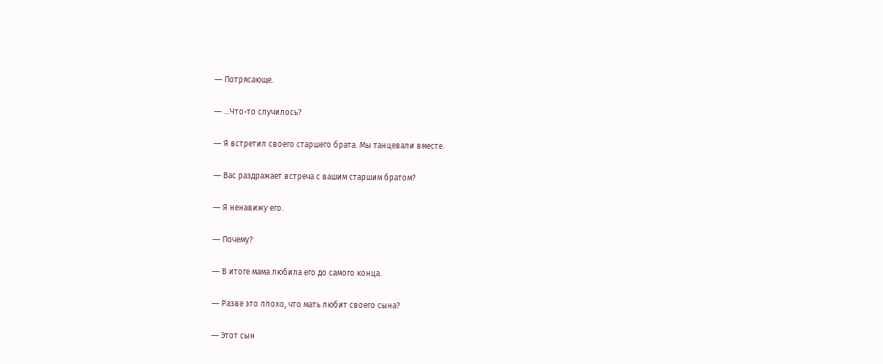― Потрясающе.

― …Что-то случилось?

― Я встретил своего старшего брата. Мы танцевали вместе.

― Вас раздражает встреча с вашим старшим братом?

― Я ненавижу его.

― Почему?

― В итоге мама любила его до самого конца.

― Разве это плохо, что мать любит своего сына?

― Этот сын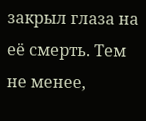закрыл глаза на её смерть. Тем не менее,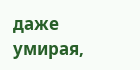даже умирая,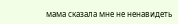мама сказала мне не ненавидеть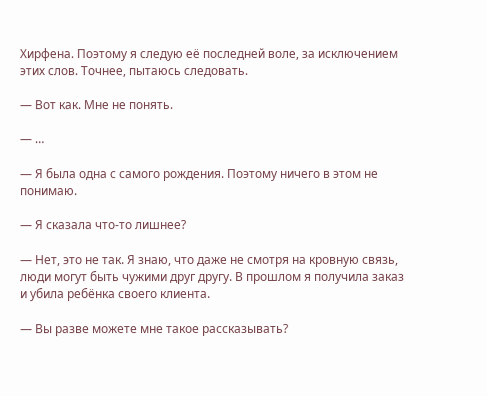Хирфена. Поэтому я следую её последней воле, за исключением этих слов. Точнее, пытаюсь следовать.

― Вот как. Мне не понять.

― …

― Я была одна с самого рождения. Поэтому ничего в этом не понимаю.

― Я сказала что-то лишнее?

― Нет, это не так. Я знаю, что даже не смотря на кровную связь, люди могут быть чужими друг другу. В прошлом я получила заказ и убила ребёнка своего клиента.

― Вы разве можете мне такое рассказывать?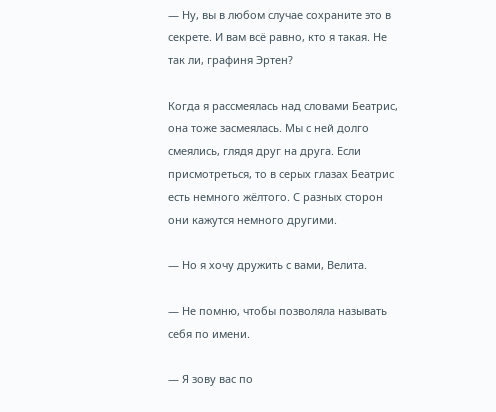― Ну, вы в любом случае сохраните это в секрете. И вам всё равно, кто я такая. Не так ли, графиня Эртен?

Когда я рассмеялась над словами Беатрис, она тоже засмеялась. Мы с ней долго смеялись, глядя друг на друга. Если присмотреться, то в серых глазах Беатрис есть немного жёлтого. С разных сторон они кажутся немного другими.

― Но я хочу дружить с вами, Велита.

― Не помню, чтобы позволяла называть себя по имени.

― Я зову вас по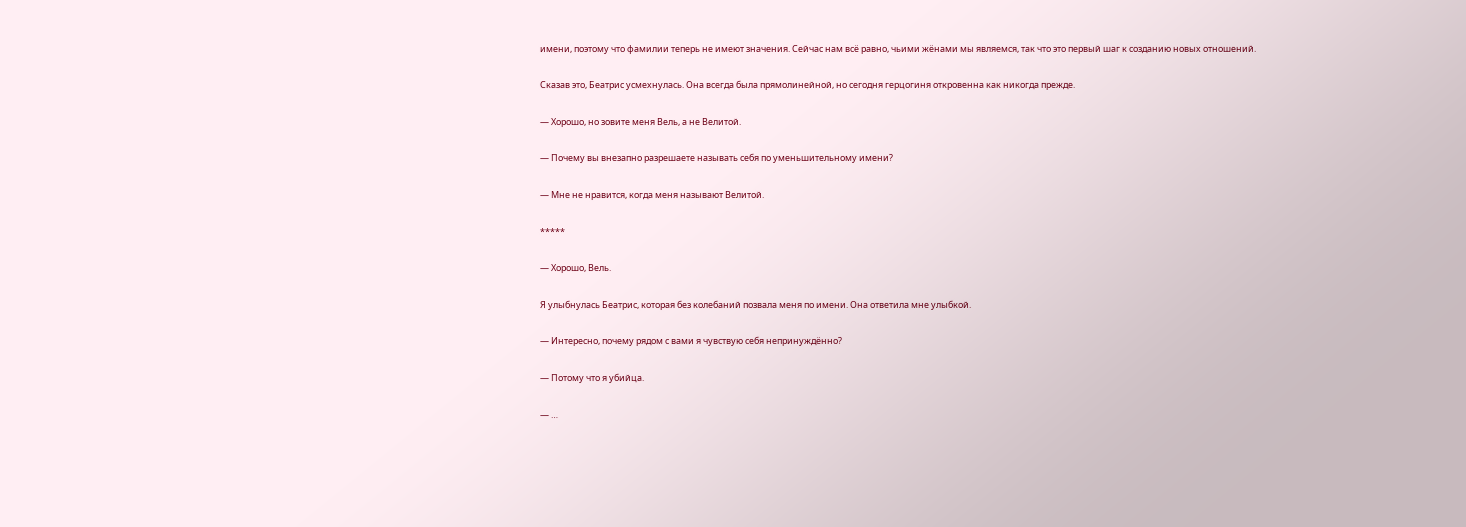имени, поэтому что фамилии теперь не имеют значения. Сейчас нам всё равно, чьими жёнами мы являемся, так что это первый шаг к созданию новых отношений.

Сказав это, Беатрис усмехнулась. Она всегда была прямолинейной, но сегодня герцогиня откровенна как никогда прежде.

― Хорошо, но зовите меня Вель, а не Велитой.

― Почему вы внезапно разрешаете называть себя по уменьшительному имени?

― Мне не нравится, когда меня называют Велитой.

*****

― Хорошо, Вель.

Я улыбнулась Беатрис, которая без колебаний позвала меня по имени. Она ответила мне улыбкой.

― Интересно, почему рядом с вами я чувствую себя непринуждённо?

― Потому что я убийца.

― …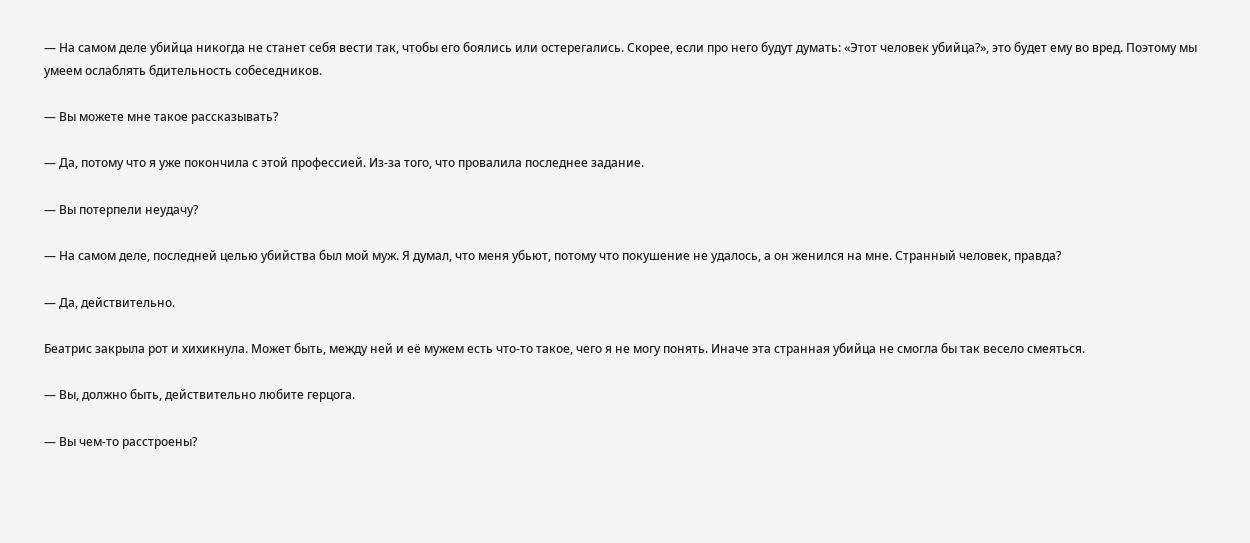― На самом деле убийца никогда не станет себя вести так, чтобы его боялись или остерегались. Скорее, если про него будут думать: «Этот человек убийца?», это будет ему во вред. Поэтому мы умеем ослаблять бдительность собеседников.

― Вы можете мне такое рассказывать?

― Да, потому что я уже покончила с этой профессией. Из-за того, что провалила последнее задание.

― Вы потерпели неудачу?

― На самом деле, последней целью убийства был мой муж. Я думал, что меня убьют, потому что покушение не удалось, а он женился на мне. Странный человек, правда?

― Да, действительно.

Беатрис закрыла рот и хихикнула. Может быть, между ней и её мужем есть что-то такое, чего я не могу понять. Иначе эта странная убийца не смогла бы так весело смеяться.

― Вы, должно быть, действительно любите герцога.

― Вы чем-то расстроены?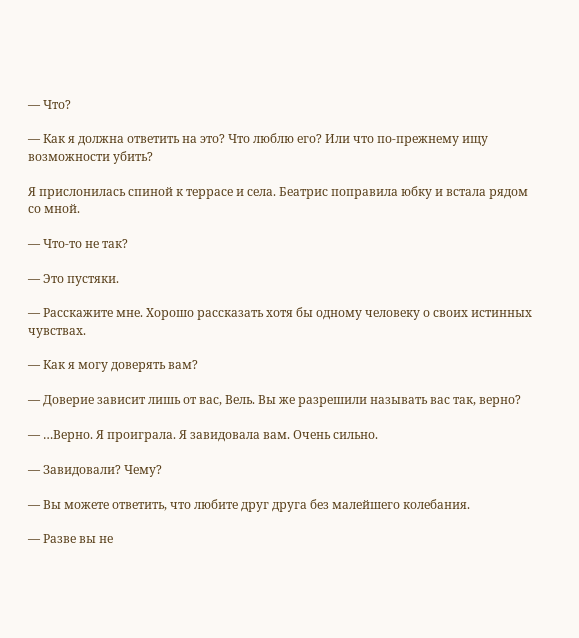― Что?

― Как я должна ответить на это? Что люблю его? Или что по-прежнему ищу возможности убить?

Я прислонилась спиной к террасе и села. Беатрис поправила юбку и встала рядом со мной.

― Что-то не так?

― Это пустяки.

― Расскажите мне. Хорошо рассказать хотя бы одному человеку о своих истинных чувствах.

― Как я могу доверять вам?

― Доверие зависит лишь от вас, Вель. Вы же разрешили называть вас так, верно?

― …Верно. Я проиграла. Я завидовала вам. Очень сильно.

― Завидовали? Чему?

― Вы можете ответить, что любите друг друга без малейшего колебания.

― Разве вы не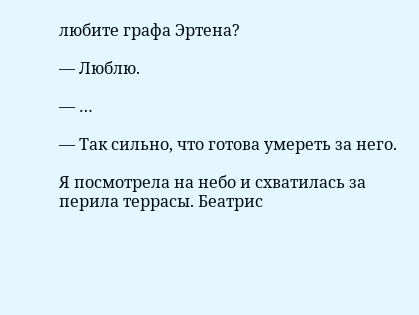любите графа Эртена?

― Люблю.

― …

― Так сильно, что готова умереть за него.

Я посмотрела на небо и схватилась за перила террасы. Беатрис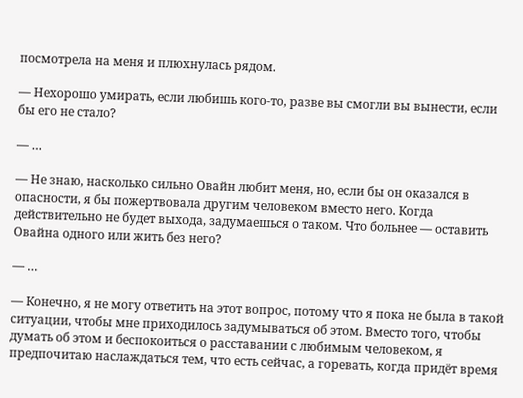посмотрела на меня и плюхнулась рядом.

― Нехорошо умирать, если любишь кого-то, разве вы смогли вы вынести, если бы его не стало?

― …

― Не знаю, насколько сильно Овайн любит меня, но, если бы он оказался в опасности, я бы пожертвовала другим человеком вместо него. Когда действительно не будет выхода, задумаешься о таком. Что больнее ― оставить Овайна одного или жить без него?

― …

― Конечно, я не могу ответить на этот вопрос, потому что я пока не была в такой ситуации, чтобы мне приходилось задумываться об этом. Вместо того, чтобы думать об этом и беспокоиться о расставании с любимым человеком, я предпочитаю наслаждаться тем, что есть сейчас, а горевать, когда придёт время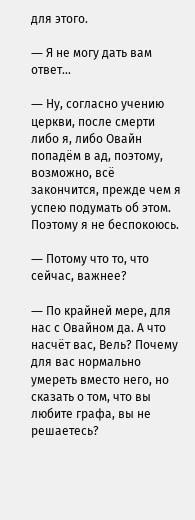для этого.

― Я не могу дать вам ответ…

― Ну, согласно учению церкви, после смерти либо я, либо Овайн попадём в ад, поэтому, возможно, всё закончится, прежде чем я успею подумать об этом. Поэтому я не беспокоюсь.

― Потому что то, что сейчас, важнее?

― По крайней мере, для нас с Овайном да. А что насчёт вас, Вель? Почему для вас нормально умереть вместо него, но сказать о том, что вы любите графа, вы не решаетесь?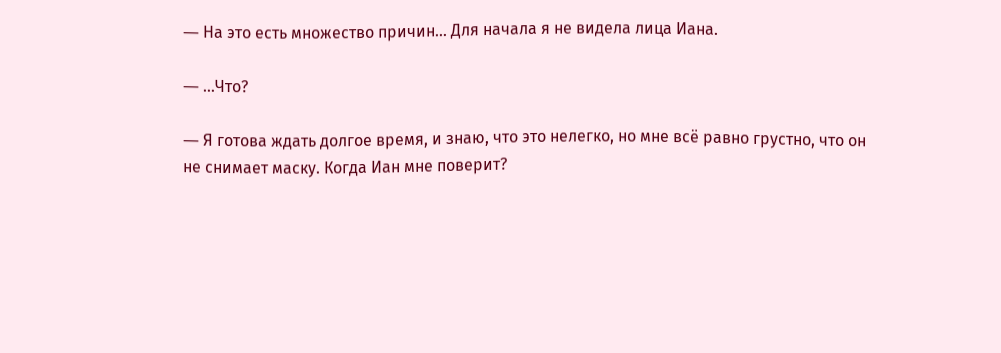― На это есть множество причин… Для начала я не видела лица Иана.

― …Что?

― Я готова ждать долгое время, и знаю, что это нелегко, но мне всё равно грустно, что он не снимает маску. Когда Иан мне поверит?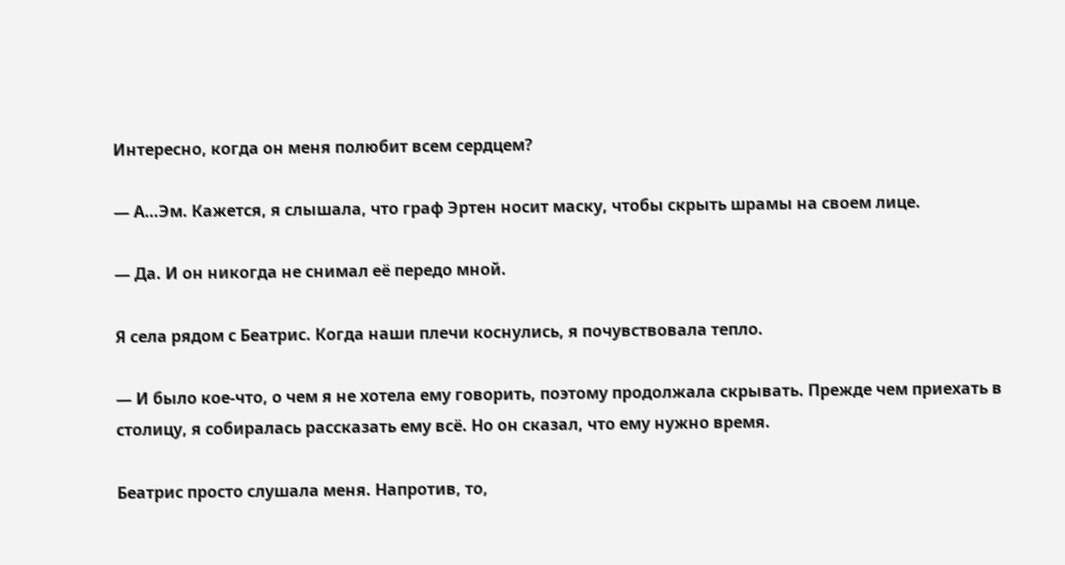Интересно, когда он меня полюбит всем сердцем?

― А…Эм. Кажется, я слышала, что граф Эртен носит маску, чтобы скрыть шрамы на своем лице.

― Да. И он никогда не снимал её передо мной.

Я села рядом с Беатрис. Когда наши плечи коснулись, я почувствовала тепло.

― И было кое-что, о чем я не хотела ему говорить, поэтому продолжала скрывать. Прежде чем приехать в столицу, я собиралась рассказать ему всё. Но он сказал, что ему нужно время.

Беатрис просто слушала меня. Напротив, то,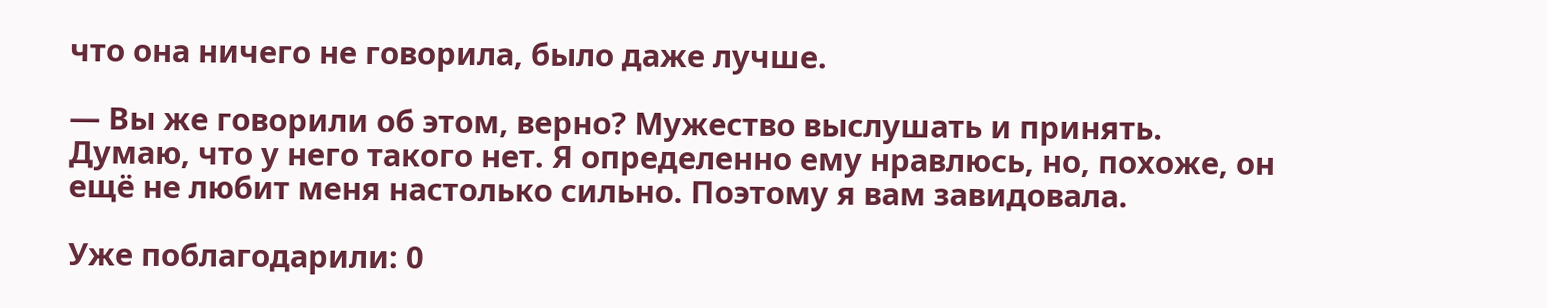что она ничего не говорила, было даже лучше.

― Вы же говорили об этом, верно? Мужество выслушать и принять. Думаю, что у него такого нет. Я определенно ему нравлюсь, но, похоже, он ещё не любит меня настолько сильно. Поэтому я вам завидовала.

Уже поблагодарили: 0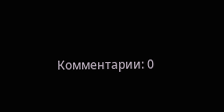Комментарии: 0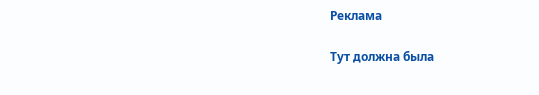Реклама

Тут должна была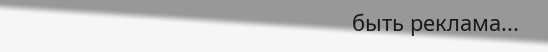быть реклама...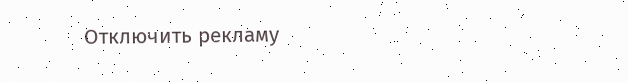Отключить рекламу